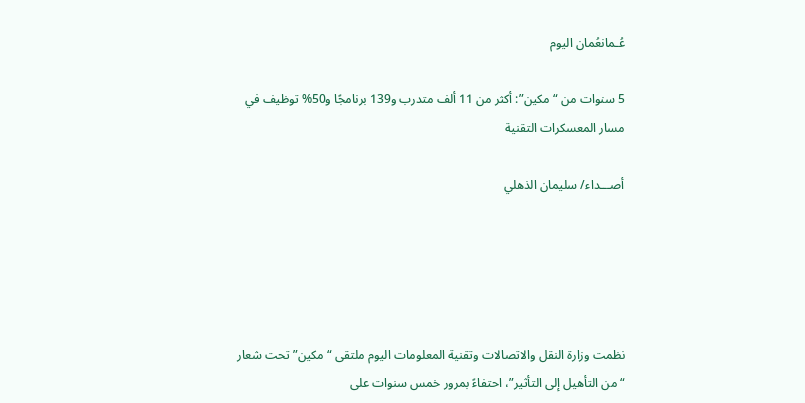عُـمانعُمان اليوم

5 سنوات من “مكين”: أكثر من 11 ألف متدرب و139 برنامجًا و50% توظيف في مسار المعسكرات التقنية

أصـــداء/ سليمان الذهلي





نظمت وزارة النقل والاتصالات وتقنية المعلومات اليوم ملتقى “مكين” تحت شعار “من التأهيل إلى التأثير”، احتفاءً بمرور خمس سنوات على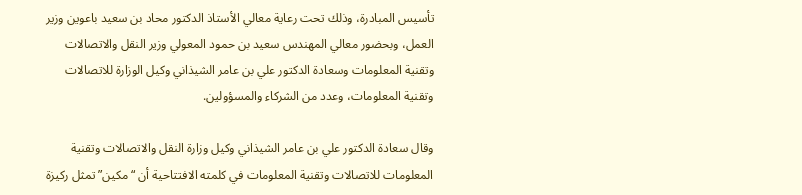تأسيس المبادرة، وذلك تحت رعاية معالي الأستاذ الدكتور محاد بن سعيد باعوين وزير العمل، وبحضور معالي المهندس سعيد بن حمود المعولي وزير النقل والاتصالات وتقنية المعلومات وسعادة الدكتور علي بن عامر الشيذاني وكيل الوزارة للاتصالات وتقنية المعلومات، وعدد من الشركاء والمسؤولين.

وقال سعادة الدكتور علي بن عامر الشيذاني وكيل وزارة النقل والاتصالات وتقنية المعلومات للاتصالات وتقنية المعلومات في كلمته الافتتاحية أن “مكين” تمثل ركيزة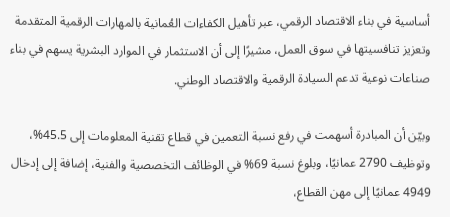أساسية في بناء الاقتصاد الرقمي، عبر تأهيل الكفاءات العُمانية بالمهارات الرقمية المتقدمة وتعزيز تنافسيتها في سوق العمل، مشيرًا إلى أن الاستثمار في الموارد البشرية يسهم في بناء صناعات نوعية تدعم السيادة الرقمية والاقتصاد الوطني.

وبيّن أن المبادرة أسهمت في رفع نسبة التعمين في قطاع تقنية المعلومات إلى 45.5%، وتوظيف 2790 عمانيًا، وبلوغ نسبة 69% في الوظائف التخصصية والفنية، إضافة إلى إدخال 4949 عمانيًا إلى مهن القطاع،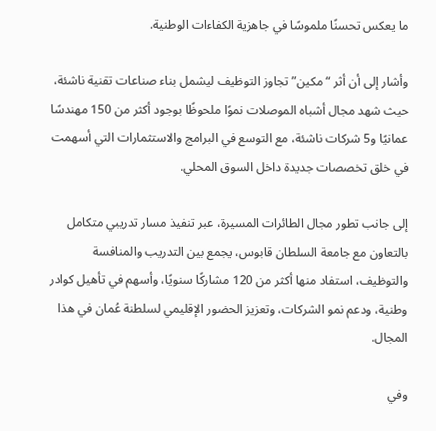ما يعكس تحسنًا ملموسًا في جاهزية الكفاءات الوطنية.

وأشار إلى أن أثر “مكين” تجاوز التوظيف ليشمل بناء صناعات تقنية ناشئة، حيث شهد مجال أشباه الموصلات نموًا ملحوظًا بوجود أكثر من 150 مهندسًا عمانيًا و5 شركات ناشئة، مع التوسع في البرامج والاستثمارات التي أسهمت في خلق تخصصات جديدة داخل السوق المحلي.

إلى جانب تطور مجال الطائرات المسيرة، عبر تنفيذ مسار تدريبي متكامل بالتعاون مع جامعة السلطان قابوس، يجمع بين التدريب والمنافسة والتوظيف، استفاد منها أكثر من 120 مشاركًا سنويًا، وأسهم في تأهيل كوادر وطنية، ودعم نمو الشركات، وتعزيز الحضور الإقليمي لسلطنة عُمان في هذا المجال.

وفي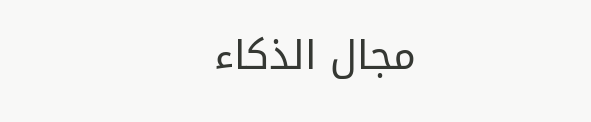مجال الذكاء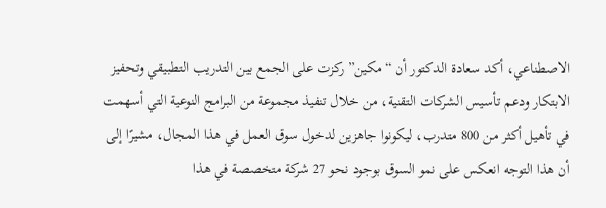الاصطناعي، أكد سعادة الدكتور أن “مكين” ركزت على الجمع بين التدريب التطبيقي وتحفيز الابتكار ودعم تأسيس الشركات التقنية، من خلال تنفيذ مجموعة من البرامج النوعية التي أسهمت في تأهيل أكثر من 800 متدرب، ليكونوا جاهزين لدخول سوق العمل في هذا المجال، مشيرًا إلى أن هذا التوجه انعكس على نمو السوق بوجود نحو 27 شركة متخصصة في هذا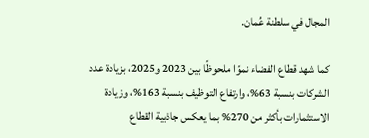المجال في سلطنة عُمان.

كما شهد قطاع الفضاء نموًا ملحوظًا بين 2023 و2025، بزيادة عدد الشركات بنسبة 63%، وارتفاع التوظيف بنسبة 163%، وزيادة الاستثمارات بأكثر من 270% بما يعكس جاذبية القطاع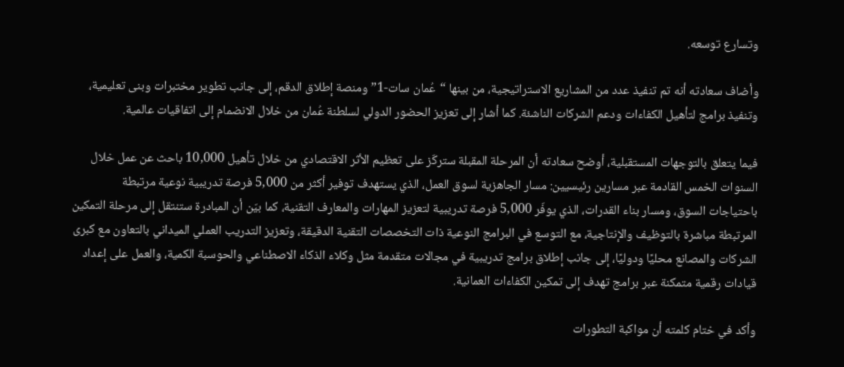وتسارع توسعه.

وأضاف سعادته أنه تم تنفيذ عدد من المشاريع الاستراتيجية، من بينها “عُمان سات-1” ومنصة إطلاق الدقم، إلى جانب تطوير مختبرات وبنى تعليمية، وتنفيذ برامج لتأهيل الكفاءات ودعم الشركات الناشئة. كما أشار إلى تعزيز الحضور الدولي لسلطنة عُمان من خلال الانضمام إلى اتفاقيات عالمية.

فيما يتعلق بالتوجهات المستقبلية، أوضح سعادته أن المرحلة المقبلة ستركّز على تعظيم الأثر الاقتصادي من خلال تأهيل 10,000 باحث عن عمل خلال السنوات الخمس القادمة عبر مسارين رئيسيين: مسار الجاهزية لسوق العمل، الذي يستهدف توفير أكثر من 5,000 فرصة تدريبية نوعية مرتبطة باحتياجات السوق، ومسار بناء القدرات، الذي يوفّر 5,000 فرصة تدريبية لتعزيز المهارات والمعارف التقنية، كما بيّن أن المبادرة ستنتقل إلى مرحلة التمكين المرتبطة مباشرة بالتوظيف والإنتاجية، مع التوسع في البرامج النوعية ذات التخصصات التقنية الدقيقة، وتعزيز التدريب العملي الميداني بالتعاون مع كبرى الشركات والمصانع محليًا ودوليًا، إلى جانب إطلاق برامج تدريبية في مجالات متقدمة مثل وكلاء الذكاء الاصطناعي والحوسبة الكمية، والعمل على إعداد قيادات رقمية متمكنة عبر برامج تهدف إلى تمكين الكفاءات العمانية.

وأكد في ختام كلمته أن مواكبة التطورات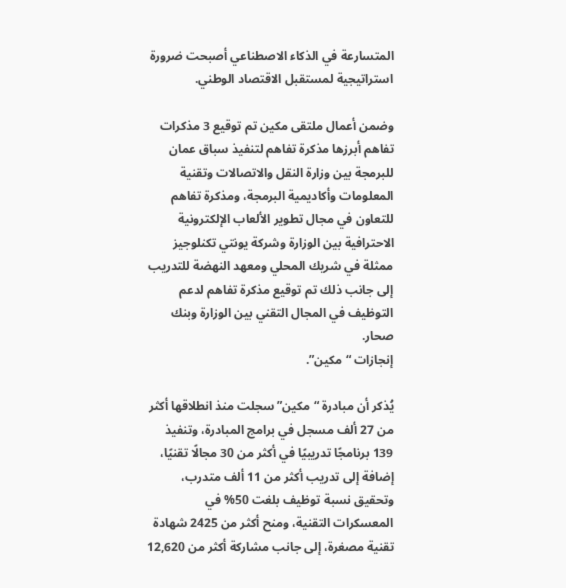المتسارعة في الذكاء الاصطناعي أصبحت ضرورة استراتيجية لمستقبل الاقتصاد الوطني.

وضمن أعمال ملتقى مكين تم توقيع 3 مذكرات تفاهم أبرزها مذكرة تفاهم لتنفيذ سباق عمان للبرمجة بين وزارة النقل والاتصالات وتقنية المعلومات وأكاديمية البرمجة، ومذكرة تفاهم للتعاون في مجال تطوير الألعاب الإلكترونية الاحترافية بين الوزارة وشركة يونتي تكنلوجيز ممثلة في شريك المحلي ومعهد النهضة للتدريب إلى جانب ذلك تم توقيع مذكرة تفاهم لدعم التوظيف في المجال التقني بين الوزارة وبنك صحار.
إنجازات “مكين”.

يُذكر أن مبادرة “مكين” سجلت منذ انطلاقها أكثر من 27 ألف مسجل في برامج المبادرة، وتنفيذ 139 برنامجًا تدريبيًا في أكثر من 30 مجالًا تقنيًا، إضافة إلى تدريب أكثر من 11 ألف متدرب، وتحقيق نسبة توظيف بلغت 50% في المعسكرات التقنية، ومنح أكثر من 2425 شهادة تقنية مصغرة، إلى جانب مشاركة أكثر من 12,620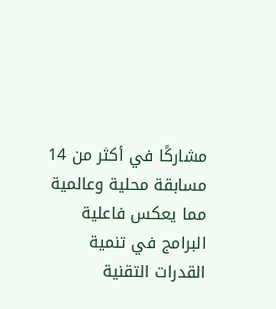مشاركًا في أكثر من 14 مسابقة محلية وعالمية مما يعكس فاعلية البرامج في تنمية القدرات التقنية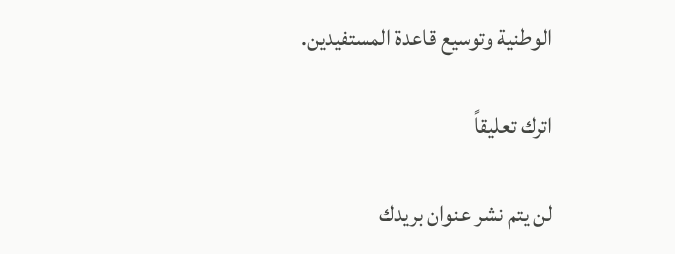الوطنية وتوسيع قاعدة المستفيدين.

اترك تعليقاً

لن يتم نشر عنوان بريدك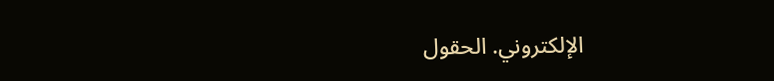الإلكتروني. الحقول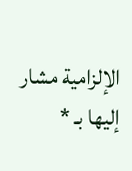الإلزامية مشار إليها بـ *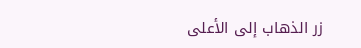زر الذهاب إلى الأعلى